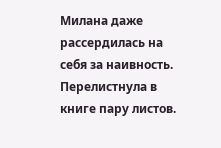Милана даже рассердилась на себя за наивность. Перелистнула в книге пару листов.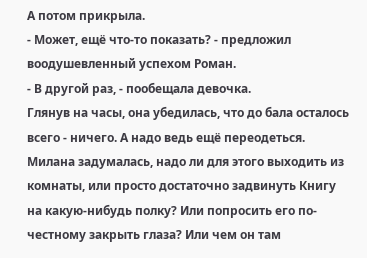А потом прикрыла.
- Может, ещё что-то показать? - предложил воодушевленный успехом Роман.
- В другой раз, - пообещала девочка.
Глянув на часы, она убедилась, что до бала осталось всего - ничего. А надо ведь ещё переодеться.
Милана задумалась, надо ли для этого выходить из комнаты, или просто достаточно задвинуть Книгу на какую-нибудь полку? Или попросить его по-честному закрыть глаза? Или чем он там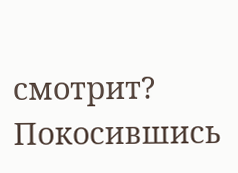смотрит?
Покосившись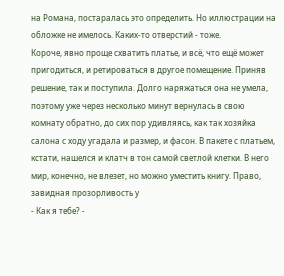на Романа, постаралась это определить. Но иллюстрации на обложке не имелось. Каких-то отверстий - тоже.
Короче, явно проще схватить платье, и всё, что ещё может пригодиться, и ретироваться в другое помещение. Приняв решение, так и поступила. Долго наряжаться она не умела, поэтому уже через несколько минут вернулась в свою комнату обратно, до сих пор удивляясь, как так хозяйка салона с ходу угадала и размер, и фасон. В пакете с платьем, кстати, нашелся и клатч в тон самой светлой клетки. В него мир, конечно, не влезет, но можно уместить книгу. Право, завидная прозорливость у
- Как я тебе? -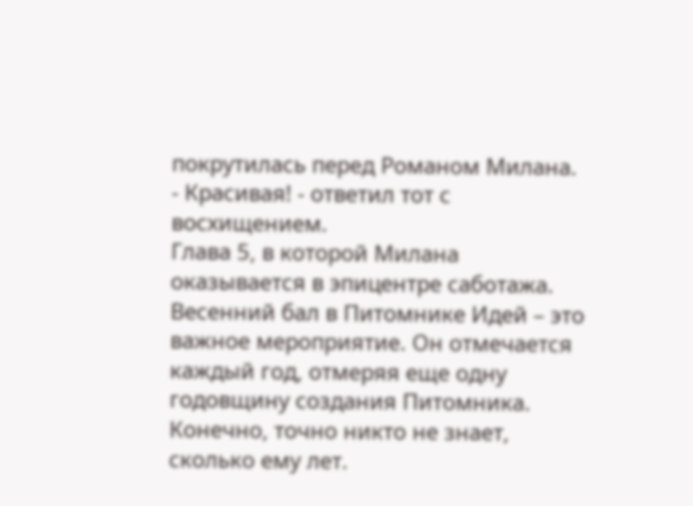покрутилась перед Романом Милана.
- Красивая! - ответил тот с восхищением.
Глава 5, в которой Милана оказывается в эпицентре саботажа.
Весенний бал в Питомнике Идей – это важное мероприятие. Он отмечается каждый год, отмеряя еще одну годовщину создания Питомника. Конечно, точно никто не знает, сколько ему лет.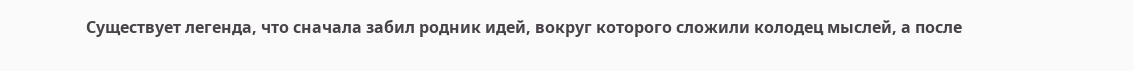Существует легенда, что сначала забил родник идей, вокруг которого сложили колодец мыслей, а после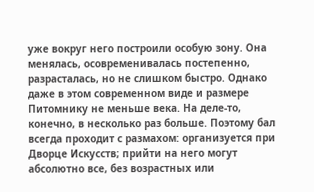уже вокруг него построили особую зону. Она менялась, осовременивалась постепенно, разрасталась, но не слишком быстро. Однако даже в этом современном виде и размере Питомнику не меньше века. На деле-то, конечно, в несколько раз больше. Поэтому бал всегда проходит с размахом: организуется при Дворце Искусств; прийти на него могут абсолютно все, без возрастных или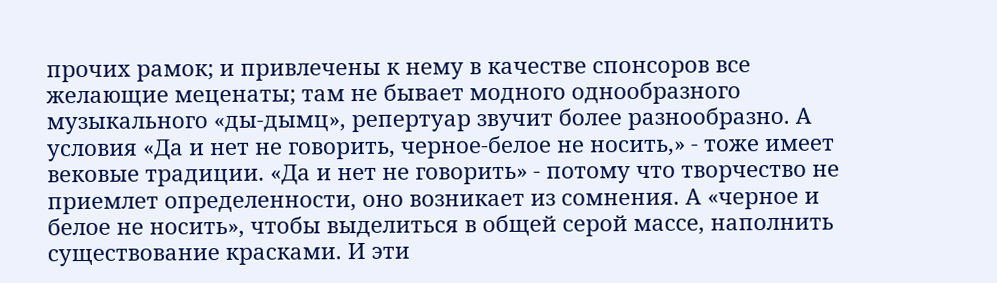прочих рамок; и привлечены к нему в качестве спонсоров все желающие меценаты; там не бывает модного однообразного музыкального «ды-дымц», репертуар звучит более разнообразно. А условия «Да и нет не говорить, черное-белое не носить,» - тоже имеет вековые традиции. «Да и нет не говорить» - потому что творчество не приемлет определенности, оно возникает из сомнения. А «черное и белое не носить», чтобы выделиться в общей серой массе, наполнить существование красками. И эти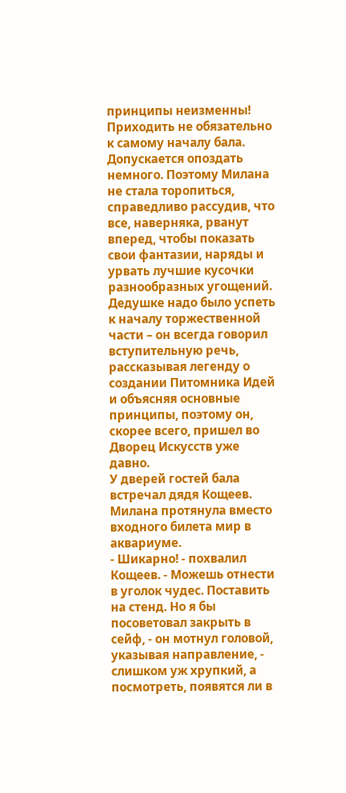принципы неизменны!
Приходить не обязательно к самому началу бала. Допускается опоздать немного. Поэтому Милана не стала торопиться, справедливо рассудив, что все, наверняка, рванут вперед, чтобы показать свои фантазии, наряды и урвать лучшие кусочки разнообразных угощений.
Дедушке надо было успеть к началу торжественной части – он всегда говорил вступительную речь, рассказывая легенду о создании Питомника Идей и объясняя основные принципы, поэтому он, скорее всего, пришел во Дворец Искусств уже давно.
У дверей гостей бала встречал дядя Кощеев. Милана протянула вместо входного билета мир в аквариуме.
- Шикарно! - похвалил Кощеев. - Можешь отнести в уголок чудес. Поставить на стенд. Но я бы посоветовал закрыть в сейф, - он мотнул головой, указывая направление, - слишком уж хрупкий, а посмотреть, появятся ли в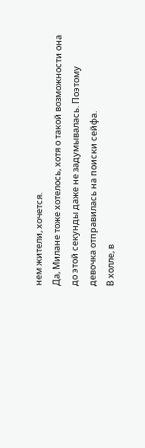нем жители, хочется.
Да, Милане тоже хотелось, хотя о такой возможности она до этой секунды даже не задумывалась. Поэтому девочка отправилась на поиски сейфа.
В холле, в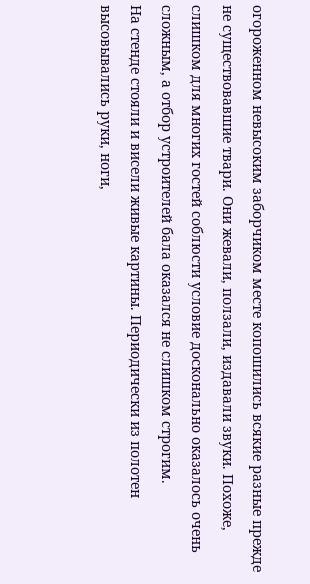огороженном невысоким заборчиком месте копошились всякие разные прежде не существовавшие твари. Они жевали, ползали, издавали звуки. Похоже, слишком для многих гостей соблюсти условие досконально оказалось очень сложным, а отбор устроителей бала оказался не слишком строгим.
На стенде стояли и висели живые картины. Периодически из полотен высовывались руки, ноги,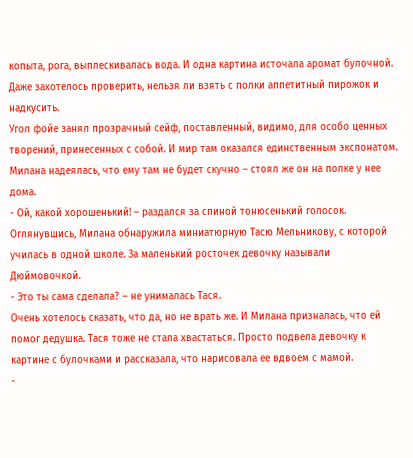копыта, рога, выплескивалась вода. И одна картина источала аромат булочной. Даже захотелось проверить, нельзя ли взять с полки аппетитный пирожок и надкусить.
Угол фойе занял прозрачный сейф, поставленный, видимо, для особо ценных творений, принесенных с собой. И мир там оказался единственным экспонатом. Милана надеялась, что ему там не будет скучно – стоял же он на полке у нее дома.
- Ой, какой хорошенький! – раздался за спиной тонюсенький голосок.
Оглянувшись, Милана обнаружила миниатюрную Тасю Мельникову, с которой училась в одной школе. За маленький росточек девочку называли Дюймовочкой.
- Это ты сама сделала? – не унималась Тася.
Очень хотелось сказать, что да, но не врать же. И Милана призналась, что ей помог дедушка. Тася тоже не стала хвастаться. Просто подвела девочку к картине с булочками и рассказала, что нарисовала ее вдвоем с мамой.
-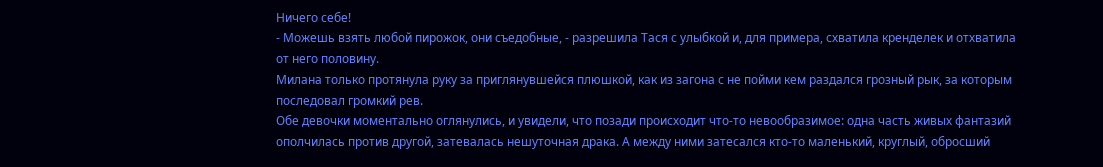Ничего себе!
- Можешь взять любой пирожок, они съедобные, - разрешила Тася с улыбкой и, для примера, схватила кренделек и отхватила от него половину.
Милана только протянула руку за приглянувшейся плюшкой, как из загона с не пойми кем раздался грозный рык, за которым последовал громкий рев.
Обе девочки моментально оглянулись, и увидели, что позади происходит что-то невообразимое: одна часть живых фантазий ополчилась против другой, затевалась нешуточная драка. А между ними затесался кто-то маленький, круглый, обросший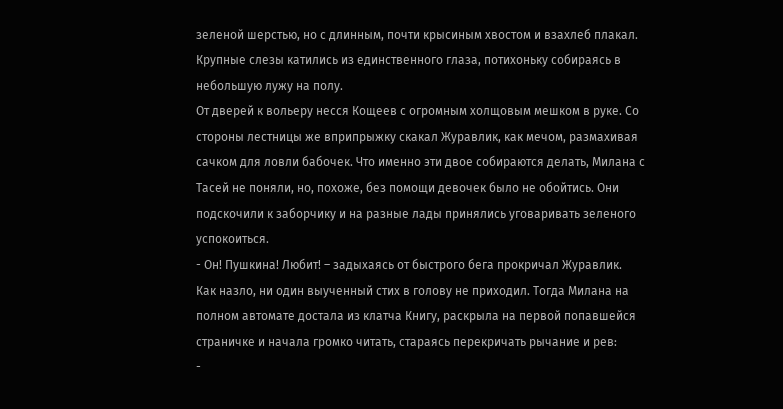зеленой шерстью, но с длинным, почти крысиным хвостом и взахлеб плакал. Крупные слезы катились из единственного глаза, потихоньку собираясь в небольшую лужу на полу.
От дверей к вольеру несся Кощеев с огромным холщовым мешком в руке. Со стороны лестницы же вприпрыжку скакал Журавлик, как мечом, размахивая сачком для ловли бабочек. Что именно эти двое собираются делать, Милана с Тасей не поняли, но, похоже, без помощи девочек было не обойтись. Они подскочили к заборчику и на разные лады принялись уговаривать зеленого успокоиться.
- Он! Пушкина! Любит! – задыхаясь от быстрого бега прокричал Журавлик.
Как назло, ни один выученный стих в голову не приходил. Тогда Милана на полном автомате достала из клатча Книгу, раскрыла на первой попавшейся страничке и начала громко читать, стараясь перекричать рычание и рев:
-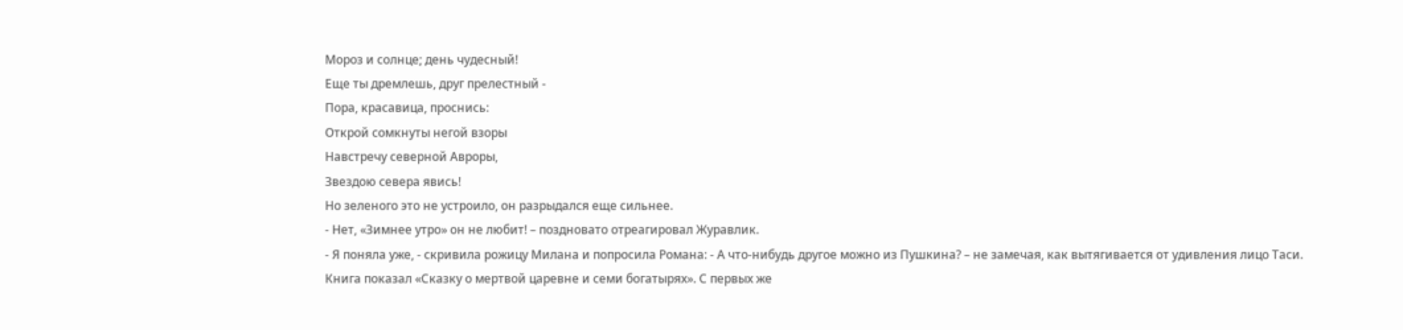Мороз и солнце; день чудесный!
Еще ты дремлешь, друг прелестный -
Пора, красавица, проснись:
Открой сомкнуты негой взоры
Навстречу северной Авроры,
Звездою севера явись!
Но зеленого это не устроило, он разрыдался еще сильнее.
- Нет, «Зимнее утро» он не любит! – поздновато отреагировал Журавлик.
- Я поняла уже, - скривила рожицу Милана и попросила Романа: - А что-нибудь другое можно из Пушкина? – не замечая, как вытягивается от удивления лицо Таси.
Книга показал «Сказку о мертвой царевне и семи богатырях». С первых же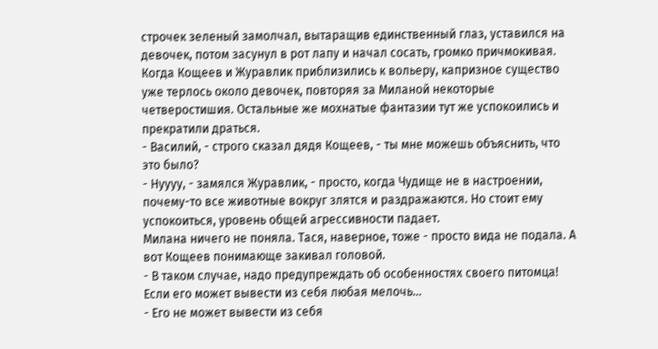строчек зеленый замолчал, вытаращив единственный глаз, уставился на девочек, потом засунул в рот лапу и начал сосать, громко причмокивая. Когда Кощеев и Журавлик приблизились к вольеру, капризное существо уже терлось около девочек, повторяя за Миланой некоторые четверостишия. Остальные же мохнатые фантазии тут же успокоились и прекратили драться.
- Василий, - строго сказал дядя Кощеев, - ты мне можешь объяснить, что это было?
- Нуууу, - замялся Журавлик, - просто, когда Чудище не в настроении, почему-то все животные вокруг злятся и раздражаются. Но стоит ему успокоиться, уровень общей агрессивности падает.
Милана ничего не поняла. Тася, наверное, тоже - просто вида не подала. А вот Кощеев понимающе закивал головой.
- В таком случае, надо предупреждать об особенностях своего питомца! Если его может вывести из себя любая мелочь…
- Его не может вывести из себя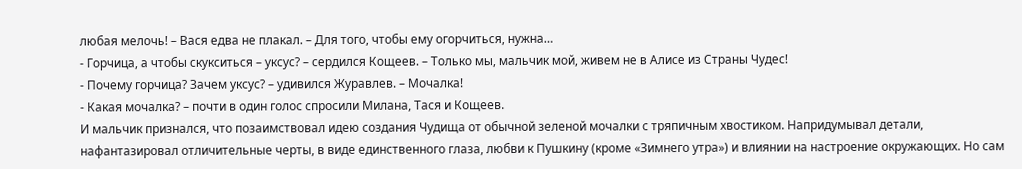любая мелочь! – Вася едва не плакал. – Для того, чтобы ему огорчиться, нужна…
- Горчица, а чтобы скукситься – уксус? – сердился Кощеев. – Только мы, мальчик мой, живем не в Алисе из Страны Чудес!
- Почему горчица? Зачем уксус? – удивился Журавлев. – Мочалка!
- Какая мочалка? – почти в один голос спросили Милана, Тася и Кощеев.
И мальчик признался, что позаимствовал идею создания Чудища от обычной зеленой мочалки с тряпичным хвостиком. Напридумывал детали, нафантазировал отличительные черты, в виде единственного глаза, любви к Пушкину (кроме «Зимнего утра») и влиянии на настроение окружающих. Но сам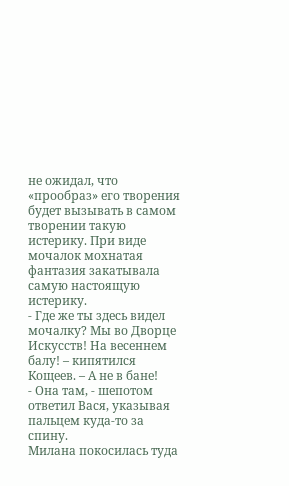не ожидал, что «прообраз» его творения будет вызывать в самом творении такую истерику. При виде мочалок мохнатая фантазия закатывала самую настоящую истерику.
- Где же ты здесь видел мочалку? Мы во Дворце Искусств! На весеннем балу! – кипятился Кощеев. – А не в бане!
- Она там, - шепотом ответил Вася, указывая пальцем куда-то за спину.
Милана покосилась туда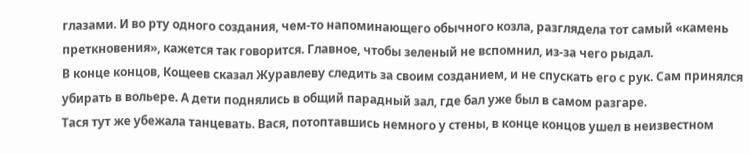глазами. И во рту одного создания, чем-то напоминающего обычного козла, разглядела тот самый «камень преткновения», кажется так говорится. Главное, чтобы зеленый не вспомнил, из-за чего рыдал.
В конце концов, Кощеев сказал Журавлеву следить за своим созданием, и не спускать его с рук. Сам принялся убирать в вольере. А дети поднялись в общий парадный зал, где бал уже был в самом разгаре.
Тася тут же убежала танцевать. Вася, потоптавшись немного у стены, в конце концов ушел в неизвестном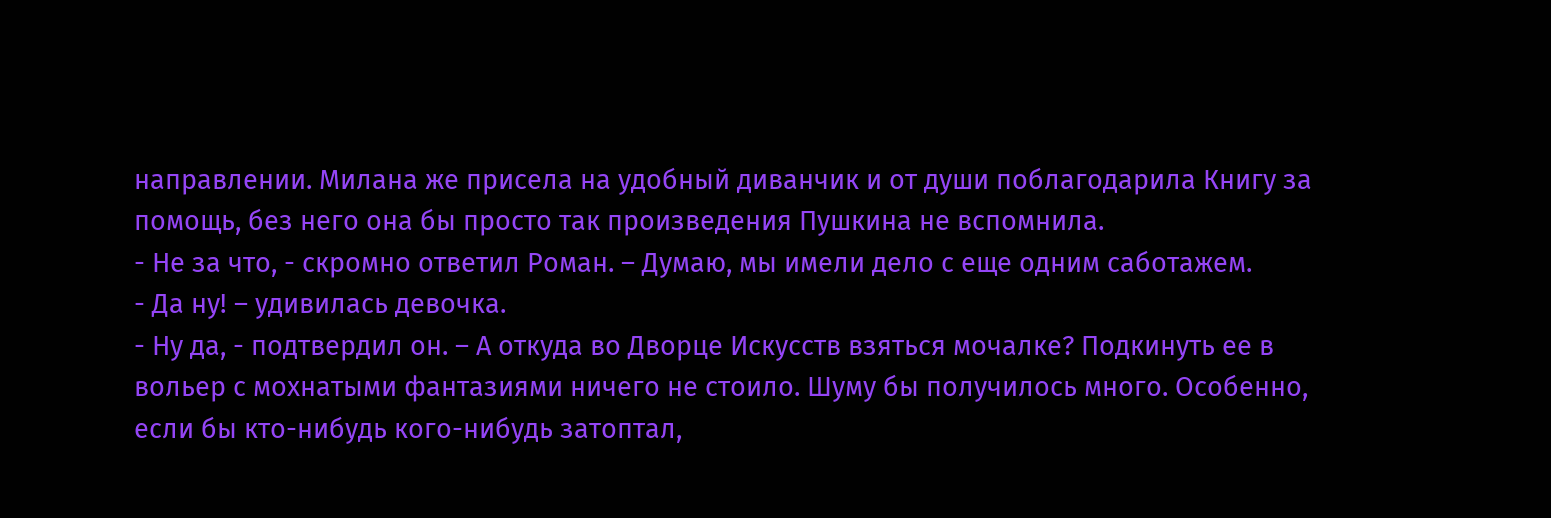направлении. Милана же присела на удобный диванчик и от души поблагодарила Книгу за помощь, без него она бы просто так произведения Пушкина не вспомнила.
- Не за что, - скромно ответил Роман. – Думаю, мы имели дело с еще одним саботажем.
- Да ну! – удивилась девочка.
- Ну да, - подтвердил он. – А откуда во Дворце Искусств взяться мочалке? Подкинуть ее в вольер с мохнатыми фантазиями ничего не стоило. Шуму бы получилось много. Особенно, если бы кто-нибудь кого-нибудь затоптал,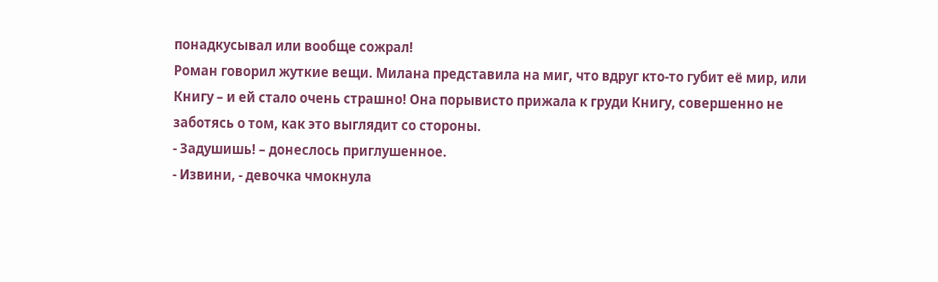понадкусывал или вообще сожрал!
Роман говорил жуткие вещи. Милана представила на миг, что вдруг кто-то губит её мир, или Книгу – и ей стало очень страшно! Она порывисто прижала к груди Книгу, совершенно не заботясь о том, как это выглядит со стороны.
- Задушишь! – донеслось приглушенное.
- Извини, - девочка чмокнула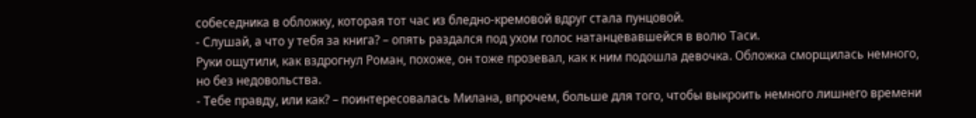собеседника в обложку, которая тот час из бледно-кремовой вдруг стала пунцовой.
- Слушай, а что у тебя за книга? – опять раздался под ухом голос натанцевавшейся в волю Таси.
Руки ощутили, как вздрогнул Роман, похоже, он тоже прозевал, как к ним подошла девочка. Обложка сморщилась немного, но без недовольства.
- Тебе правду, или как? – поинтересовалась Милана, впрочем, больше для того, чтобы выкроить немного лишнего времени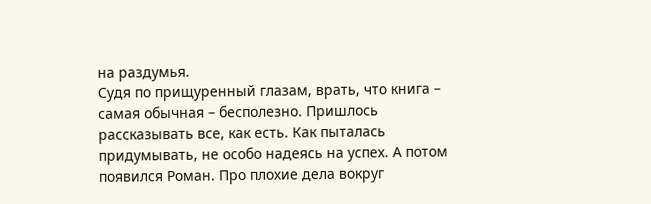на раздумья.
Судя по прищуренный глазам, врать, что книга – самая обычная – бесполезно. Пришлось рассказывать все, как есть. Как пыталась придумывать, не особо надеясь на успех. А потом появился Роман. Про плохие дела вокруг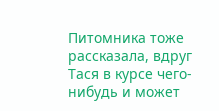Питомника тоже рассказала, вдруг Тася в курсе чего-нибудь и может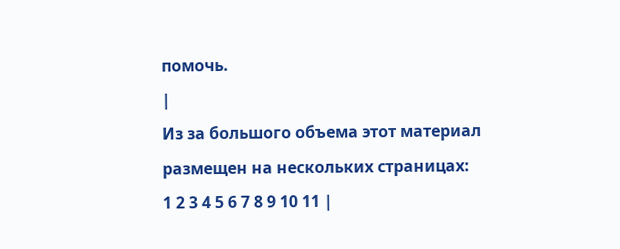помочь.
|
Из за большого объема этот материал размещен на нескольких страницах:
1 2 3 4 5 6 7 8 9 10 11 |